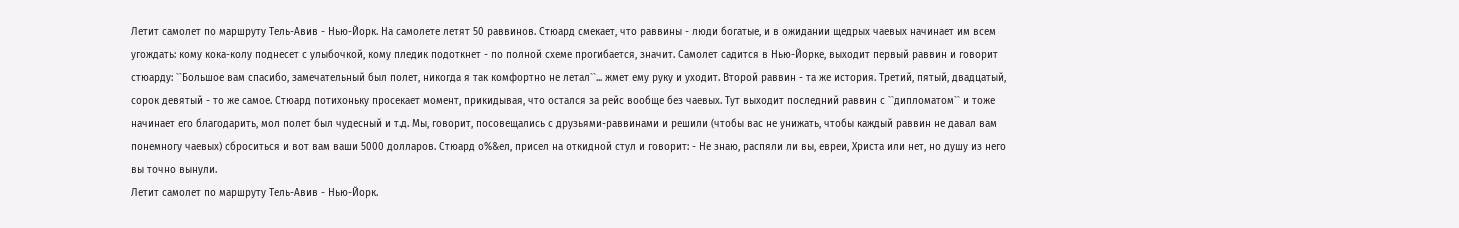Летит самолет по маршруту Тель-Авив - Нью-Йорк. На самолете летят 50 раввинов. Стюард смекает, что раввины - люди богатые, и в ожидании щедрых чаевых начинает им всем угождать: кому кока-колу поднесет с улыбочкой, кому пледик подоткнет - по полной схеме прогибается, значит. Самолет садится в Нью-Йорке, выходит первый раввин и говорит стюарду: ``Большое вам спасибо, замечательный был полет, никогда я так комфортно не летал``... жмет ему руку и уходит. Второй раввин - та же история. Третий, пятый, двадцатый, сорок девятый - то же самое. Стюард потихоньку просекает момент, прикидывая, что остался за рейс вообще без чаевых. Тут выходит последний раввин с ``дипломатом`` и тоже начинает его благодарить, мол полет был чудесный и т.д. Мы, говорит, посовещались с друзьями-раввинами и решили (чтобы вас не унижать, чтобы каждый раввин не давал вам понемногу чаевых) сброситься и вот вам ваши 5000 долларов. Стюард о%&ел, присел на откидной стул и говорит: - Не знаю, распяли ли вы, евреи, Христа или нет, но душу из него вы точно вынули.
Летит самолет по маршруту Тель-Авив - Нью-Йорк.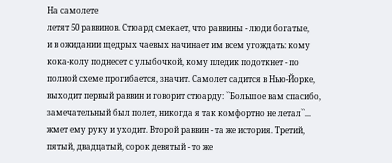На самолете
летят 50 раввинов. Стюард смекает, что раввины - люди богатые,
и в ожидании щедрых чаевых начинает им всем угождать: кому
кока-колу поднесет с улыбочкой, кому пледик подоткнет - по
полной схеме прогибается, значит. Самолет садится в Нью-Йорке,
выходит первый раввин и говорит стюарду: ``Большое вам спасибо,
замечательный был полет, никогда я так комфортно не летал``...
жмет ему руку и уходит. Второй раввин - та же история. Третий,
пятый, двадцатый, сорок девятый - то же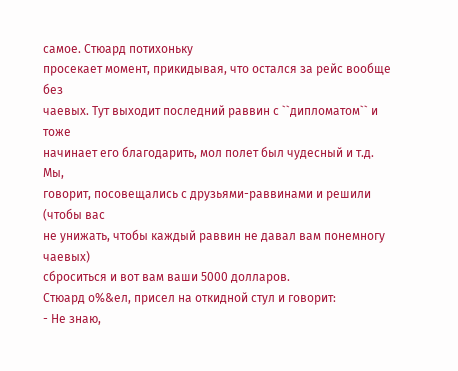самое. Стюард потихоньку
просекает момент, прикидывая, что остался за рейс вообще без
чаевых. Тут выходит последний раввин с ``дипломатом`` и тоже
начинает его благодарить, мол полет был чудесный и т.д. Мы,
говорит, посовещались с друзьями-раввинами и решили (чтобы вас
не унижать, чтобы каждый раввин не давал вам понемногу чаевых)
сброситься и вот вам ваши 5000 долларов.
Стюард о%&ел, присел на откидной стул и говорит:
- Не знаю,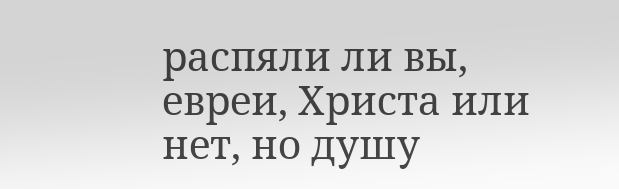распяли ли вы, евреи, Христа или нет, но душу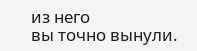из него
вы точно вынули.